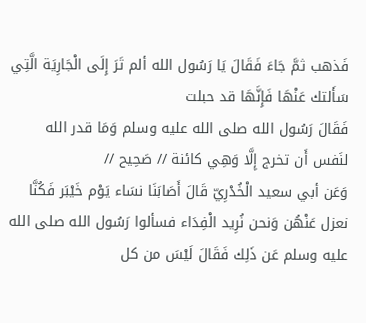فَذهب ثمَّ جَاءَ فَقَالَ يَا رَسُول الله ألم تَرَ إِلَى الْجَارِيَة الَّتِي سَأَلتك عَنْهَا فَإِنَّهَا قد حبلت
فَقَالَ رَسُول الله صلى الله عليه وسلم وَمَا قدر الله لنَفس أَن تخرج إِلَّا وَهِي كائنة // صَحِيح //
وَعَن أبي سعيد الْخُدْرِيّ قَالَ أَصَابَنَا نسَاء يَوْم خَيْبَر فَكُنَّا نعزل عَنْهُن وَنحن نُرِيد الْفِدَاء فسألوا رَسُول الله صلى الله عليه وسلم عَن ذَلِك فَقَالَ لَيْسَ من كل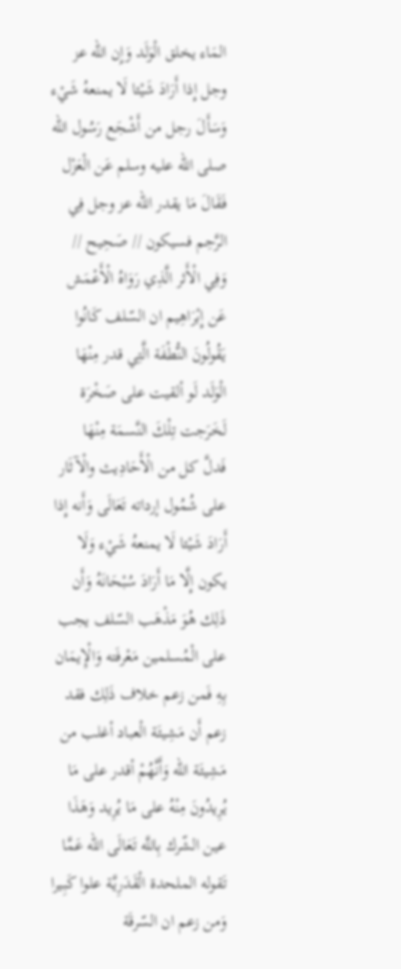المَاء يخلق الْوَلَد وَإِن الله عز وجل إِذا أَرَادَ شَيْئا لَا يمنعهُ شَيْء وَسَأَلَ رجل من أَشْجَع رَسُول الله صلى الله عليه وسلم عَن الْعَزْل فَقَالَ مَا يقدر الله عز وجل فِي الرَّحِم فسيكون // صَحِيح //
وَفِي الْأَثر الَّذِي رَوَاهُ الْأَعْمَش عَن إِبْرَاهِيم ان السّلف كَانُوا يَقُولُونَ النُّطْفَة الَّتِي قدر مِنْهَا الْوَلَد لَو ألقيت على صَخْرَة لَخَرَجت تِلْكَ النَّسمَة مِنْهَا
فَدلَّ كل من الْأَحَادِيث والْآثَار على شُمُول إرداته تَعَالَى وَأَنه إِذا أَرَادَ شَيْئا لَا يمنعهُ شَيْء وَلَا يكون إِلَّا مَا أَرَادَ سُبْحَانَهُ وَأَن ذَلِك هُوَ مَذْهَب السّلف يجب على الْمُسلمين مَعْرفَته وَالْإِيمَان بِهِ فَمن زعم خلاف ذَلِك فقد زعم أَن مَشِيئَة الْعباد أغلب من مَشِيئَة الله وَأَنَّهُمْ أقدر على مَا يُرِيدُونَ مِنْهُ على مَا يُرِيد وَهَذَا عين الشّرك بِاللَّه تَعَالَى الله عَمَّا تَقوله الملحدة الْقَدَرِيَّة علوا كَبِيرا
وَمن زعم ان السّرقَة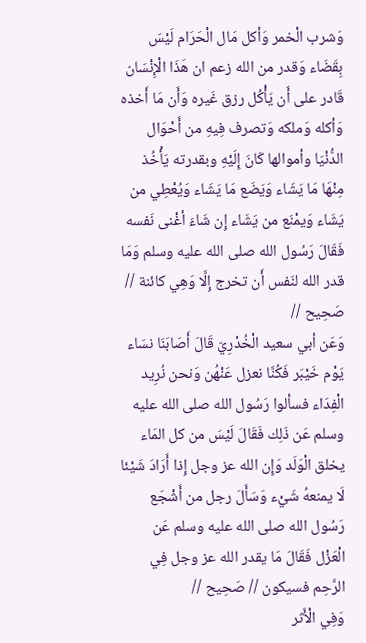وَشرب الْخمر وَأكل مَال الْحَرَام لَيْسَ بِقَضَاء وَقدر من الله زعم ان هَذَا الْإِنْسَان قَادر على أَن يَأْكُل رزق غَيره وَأَن مَا أَخذه وَأكله وَملكه وَتصرف فِيهِ من أَحْوَال الدُّنْيَا وأموالها كَانَ إِلَيْهِ وبقدرته يَأْخُذ مِنْهَا مَا يَشَاء وَيَضَع مَا يَشَاء وَيُعْطِي من يَشَاء وَيمْنَع من يَشَاء إِن شَاءَ أغْنى نَفسه
فَقَالَ رَسُول الله صلى الله عليه وسلم وَمَا قدر الله لنَفس أَن تخرج إِلَّا وَهِي كائنة // صَحِيح //
وَعَن أبي سعيد الْخُدْرِيّ قَالَ أَصَابَنَا نسَاء يَوْم خَيْبَر فَكُنَّا نعزل عَنْهُن وَنحن نُرِيد الْفِدَاء فسألوا رَسُول الله صلى الله عليه وسلم عَن ذَلِك فَقَالَ لَيْسَ من كل المَاء يخلق الْوَلَد وَإِن الله عز وجل إِذا أَرَادَ شَيْئا لَا يمنعهُ شَيْء وَسَأَلَ رجل من أَشْجَع رَسُول الله صلى الله عليه وسلم عَن الْعَزْل فَقَالَ مَا يقدر الله عز وجل فِي الرَّحِم فسيكون // صَحِيح //
وَفِي الْأَثر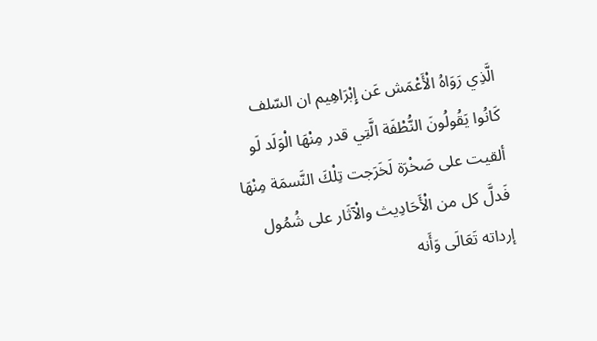الَّذِي رَوَاهُ الْأَعْمَش عَن إِبْرَاهِيم ان السّلف كَانُوا يَقُولُونَ النُّطْفَة الَّتِي قدر مِنْهَا الْوَلَد لَو ألقيت على صَخْرَة لَخَرَجت تِلْكَ النَّسمَة مِنْهَا
فَدلَّ كل من الْأَحَادِيث والْآثَار على شُمُول إرداته تَعَالَى وَأَنه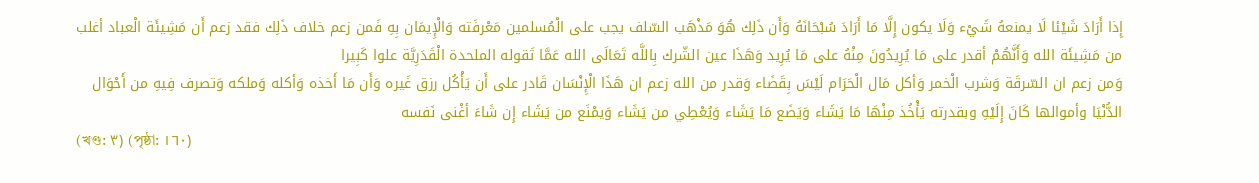إِذا أَرَادَ شَيْئا لَا يمنعهُ شَيْء وَلَا يكون إِلَّا مَا أَرَادَ سُبْحَانَهُ وَأَن ذَلِك هُوَ مَذْهَب السّلف يجب على الْمُسلمين مَعْرفَته وَالْإِيمَان بِهِ فَمن زعم خلاف ذَلِك فقد زعم أَن مَشِيئَة الْعباد أغلب من مَشِيئَة الله وَأَنَّهُمْ أقدر على مَا يُرِيدُونَ مِنْهُ على مَا يُرِيد وَهَذَا عين الشّرك بِاللَّه تَعَالَى الله عَمَّا تَقوله الملحدة الْقَدَرِيَّة علوا كَبِيرا
وَمن زعم ان السّرقَة وَشرب الْخمر وَأكل مَال الْحَرَام لَيْسَ بِقَضَاء وَقدر من الله زعم ان هَذَا الْإِنْسَان قَادر على أَن يَأْكُل رزق غَيره وَأَن مَا أَخذه وَأكله وَملكه وَتصرف فِيهِ من أَحْوَال الدُّنْيَا وأموالها كَانَ إِلَيْهِ وبقدرته يَأْخُذ مِنْهَا مَا يَشَاء وَيَضَع مَا يَشَاء وَيُعْطِي من يَشَاء وَيمْنَع من يَشَاء إِن شَاءَ أغْنى نَفسه
(খণ্ড: ٣) (পৃষ্ঠা: ١٦٠)